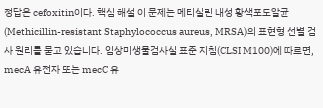정답은 cefoxitin이다. 핵심 해설 이 문제는 메티실린 내성 황색포도알균(Methicillin-resistant Staphylococcus aureus, MRSA)의 표현형 선별 검사 원리를 묻고 있습니다. 임상미생물검사실 표준 지침(CLSI M100)에 따르면, mecA 유전자 또는 mecC 유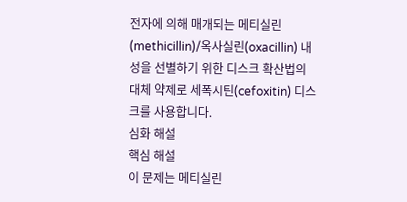전자에 의해 매개되는 메티실린(methicillin)/옥사실린(oxacillin) 내성을 선별하기 위한 디스크 확산법의 대체 약제로 세폭시틴(cefoxitin) 디스크를 사용합니다.
심화 해설
핵심 해설
이 문제는 메티실린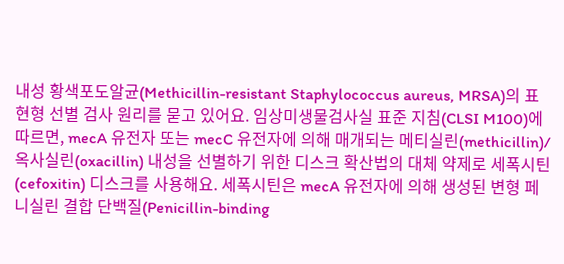내성 황색포도알균(Methicillin-resistant Staphylococcus aureus, MRSA)의 표현형 선별 검사 원리를 묻고 있어요. 임상미생물검사실 표준 지침(CLSI M100)에 따르면, mecA 유전자 또는 mecC 유전자에 의해 매개되는 메티실린(methicillin)/옥사실린(oxacillin) 내성을 선별하기 위한 디스크 확산법의 대체 약제로 세폭시틴(cefoxitin) 디스크를 사용해요. 세폭시틴은 mecA 유전자에 의해 생성된 변형 페니실린 결합 단백질(Penicillin-binding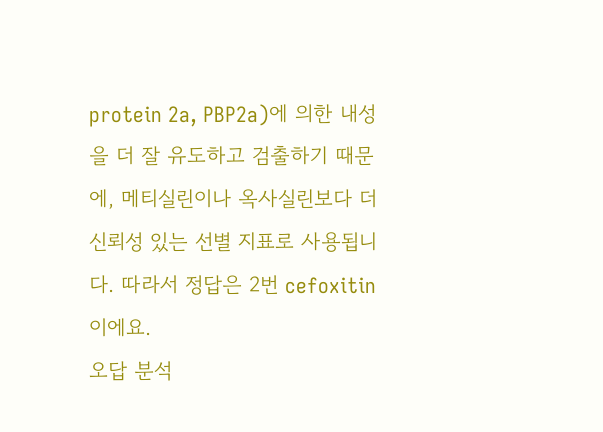protein 2a, PBP2a)에 의한 내성을 더 잘 유도하고 검출하기 때문에, 메티실린이나 옥사실린보다 더 신뢰성 있는 선별 지표로 사용됩니다. 따라서 정답은 2번 cefoxitin이에요.
오답 분석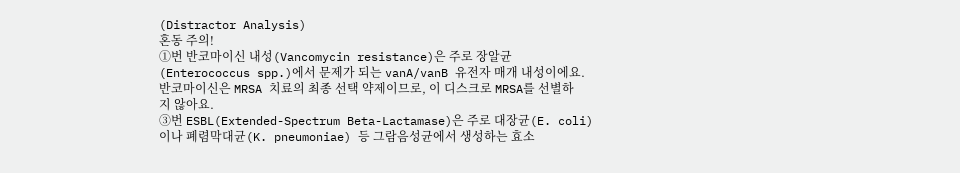(Distractor Analysis)
혼동 주의!
①번 반코마이신 내성(Vancomycin resistance)은 주로 장알균(Enterococcus spp.)에서 문제가 되는 vanA/vanB 유전자 매개 내성이에요. 반코마이신은 MRSA 치료의 최종 선택 약제이므로, 이 디스크로 MRSA를 선별하지 않아요.
③번 ESBL(Extended-Spectrum Beta-Lactamase)은 주로 대장균(E. coli)이나 폐렴막대균(K. pneumoniae) 등 그람음성균에서 생성하는 효소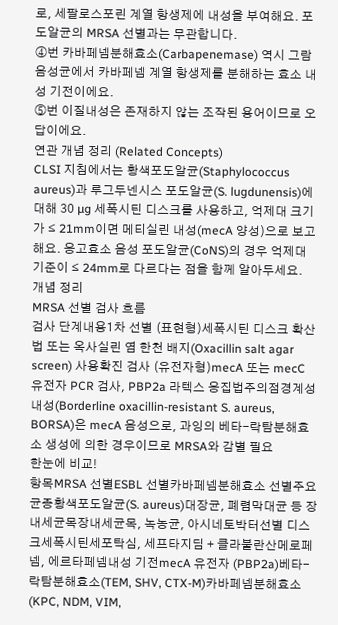로, 세팔로스포린 계열 항생제에 내성을 부여해요. 포도알균의 MRSA 선별과는 무관합니다.
④번 카바페넴분해효소(Carbapenemase) 역시 그람음성균에서 카바페넴 계열 항생제를 분해하는 효소 내성 기전이에요.
⑤번 이질내성은 존재하지 않는 조작된 용어이므로 오답이에요.
연관 개념 정리 (Related Concepts)
CLSI 지침에서는 황색포도알균(Staphylococcus aureus)과 루그두넨시스 포도알균(S. lugdunensis)에 대해 30 µg 세폭시틴 디스크를 사용하고, 억제대 크기가 ≤ 21mm이면 메티실린 내성(mecA 양성)으로 보고해요. 응고효소 음성 포도알균(CoNS)의 경우 억제대 기준이 ≤ 24mm로 다르다는 점을 함께 알아두세요.
개념 정리
MRSA 선별 검사 흐름
검사 단계내용1차 선별 (표현형)세폭시틴 디스크 확산법 또는 옥사실린 염 한천 배지(Oxacillin salt agar screen) 사용확진 검사 (유전자형)mecA 또는 mecC 유전자 PCR 검사, PBP2a 라텍스 응집법주의점경계성 내성(Borderline oxacillin-resistant S. aureus, BORSA)은 mecA 음성으로, 과잉의 베타-락탐분해효소 생성에 의한 경우이므로 MRSA와 감별 필요
한눈에 비교!
항목MRSA 선별ESBL 선별카바페넴분해효소 선별주요 균종황색포도알균(S. aureus)대장균, 폐렴막대균 등 장내세균목장내세균목, 녹농균, 아시네토박터선별 디스크세폭시틴세포탁심, 세프타지딤 + 클라불란산메로페넴, 에르타페넴내성 기전mecA 유전자 (PBP2a)베타-락탐분해효소(TEM, SHV, CTX-M)카바페넴분해효소(KPC, NDM, VIM,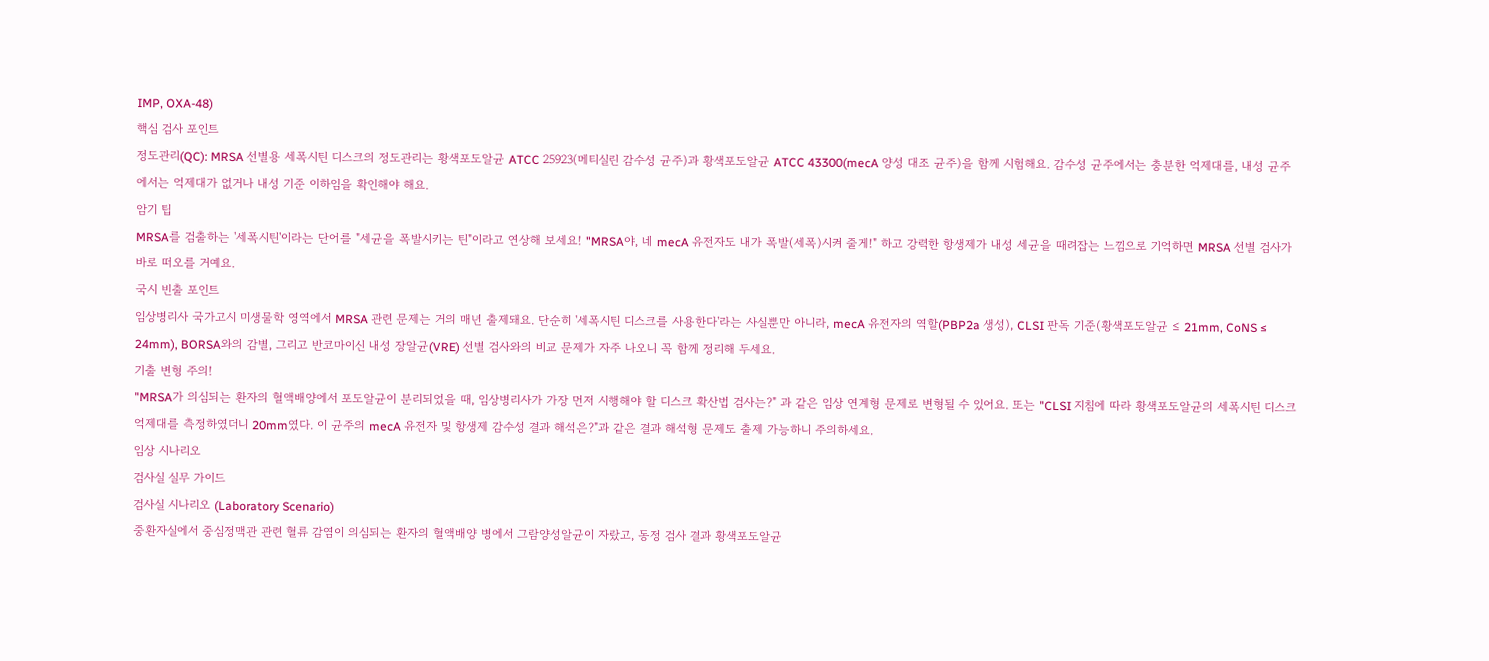IMP, OXA-48)
핵심 검사 포인트
정도관리(QC): MRSA 선별용 세폭시틴 디스크의 정도관리는 황색포도알균 ATCC 25923(메티실린 감수성 균주)과 황색포도알균 ATCC 43300(mecA 양성 대조 균주)을 함께 시험해요. 감수성 균주에서는 충분한 억제대를, 내성 균주에서는 억제대가 없거나 내성 기준 이하임을 확인해야 해요.
암기 팁
MRSA를 검출하는 '세폭시틴'이라는 단어를 "세균을 폭발시키는 틴"이라고 연상해 보세요! "MRSA야, 네 mecA 유전자도 내가 폭발(세폭)시켜 줄게!" 하고 강력한 항생제가 내성 세균을 때려잡는 느낌으로 기억하면 MRSA 선별 검사가 바로 떠오를 거예요.
국시 빈출 포인트
임상병리사 국가고시 미생물학 영역에서 MRSA 관련 문제는 거의 매년 출제돼요. 단순히 '세폭시틴 디스크를 사용한다'라는 사실뿐만 아니라, mecA 유전자의 역할(PBP2a 생성), CLSI 판독 기준(황색포도알균 ≤ 21mm, CoNS ≤ 24mm), BORSA와의 감별, 그리고 반코마이신 내성 장알균(VRE) 선별 검사와의 비교 문제가 자주 나오니 꼭 함께 정리해 두세요.
기출 변형 주의!
"MRSA가 의심되는 환자의 혈액배양에서 포도알균이 분리되었을 때, 임상병리사가 가장 먼저 시행해야 할 디스크 확산법 검사는?" 과 같은 임상 연계형 문제로 변형될 수 있어요. 또는 "CLSI 지침에 따라 황색포도알균의 세폭시틴 디스크 억제대를 측정하였더니 20mm였다. 이 균주의 mecA 유전자 및 항생제 감수성 결과 해석은?"과 같은 결과 해석형 문제도 출제 가능하니 주의하세요.
임상 시나리오
검사실 실무 가이드
검사실 시나리오 (Laboratory Scenario)
중환자실에서 중심정맥관 관련 혈류 감염이 의심되는 환자의 혈액배양 병에서 그람양성알균이 자랐고, 동정 검사 결과 황색포도알균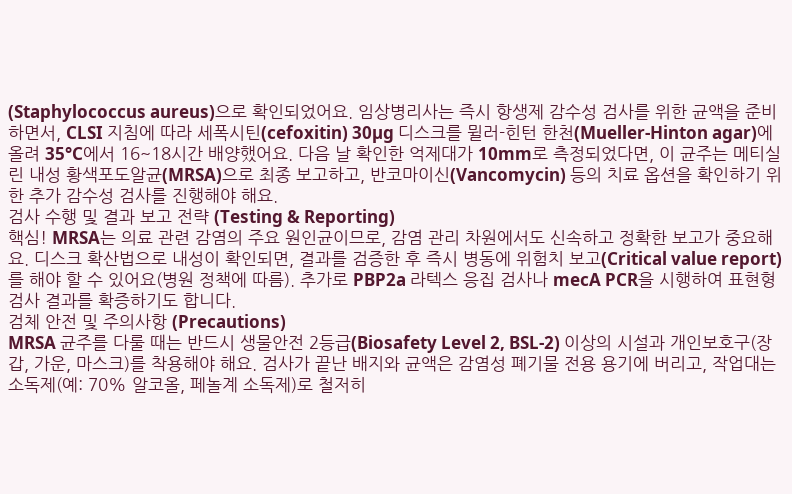(Staphylococcus aureus)으로 확인되었어요. 임상병리사는 즉시 항생제 감수성 검사를 위한 균액을 준비하면서, CLSI 지침에 따라 세폭시틴(cefoxitin) 30µg 디스크를 뮐러-힌턴 한천(Mueller-Hinton agar)에 올려 35°C에서 16~18시간 배양했어요. 다음 날 확인한 억제대가 10mm로 측정되었다면, 이 균주는 메티실린 내성 황색포도알균(MRSA)으로 최종 보고하고, 반코마이신(Vancomycin) 등의 치료 옵션을 확인하기 위한 추가 감수성 검사를 진행해야 해요.
검사 수행 및 결과 보고 전략 (Testing & Reporting)
핵심! MRSA는 의료 관련 감염의 주요 원인균이므로, 감염 관리 차원에서도 신속하고 정확한 보고가 중요해요. 디스크 확산법으로 내성이 확인되면, 결과를 검증한 후 즉시 병동에 위험치 보고(Critical value report)를 해야 할 수 있어요(병원 정책에 따름). 추가로 PBP2a 라텍스 응집 검사나 mecA PCR을 시행하여 표현형 검사 결과를 확증하기도 합니다.
검체 안전 및 주의사항 (Precautions)
MRSA 균주를 다룰 때는 반드시 생물안전 2등급(Biosafety Level 2, BSL-2) 이상의 시설과 개인보호구(장갑, 가운, 마스크)를 착용해야 해요. 검사가 끝난 배지와 균액은 감염성 폐기물 전용 용기에 버리고, 작업대는 소독제(예: 70% 알코올, 페놀계 소독제)로 철저히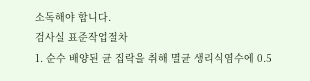소독해야 합니다.
검사실 표준작업절차
1. 순수 배양된 균 집락을 취해 멸균 생리식염수에 0.5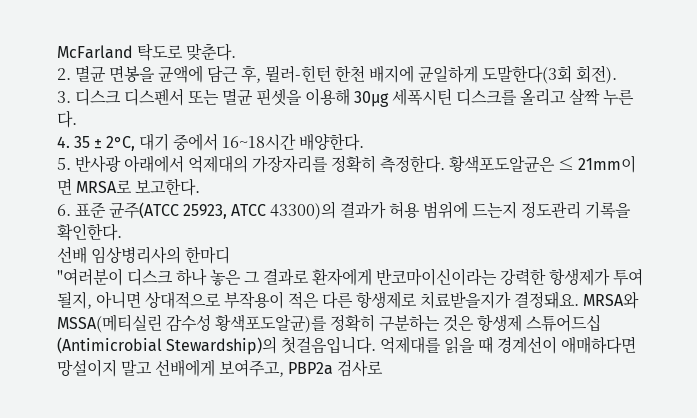McFarland 탁도로 맞춘다.
2. 멸균 면봉을 균액에 담근 후, 뮐러-힌턴 한천 배지에 균일하게 도말한다(3회 회전).
3. 디스크 디스펜서 또는 멸균 핀셋을 이용해 30µg 세폭시틴 디스크를 올리고 살짝 누른다.
4. 35 ± 2°C, 대기 중에서 16~18시간 배양한다.
5. 반사광 아래에서 억제대의 가장자리를 정확히 측정한다. 황색포도알균은 ≤ 21mm이면 MRSA로 보고한다.
6. 표준 균주(ATCC 25923, ATCC 43300)의 결과가 허용 범위에 드는지 정도관리 기록을 확인한다.
선배 임상병리사의 한마디
"여러분이 디스크 하나 놓은 그 결과로 환자에게 반코마이신이라는 강력한 항생제가 투여될지, 아니면 상대적으로 부작용이 적은 다른 항생제로 치료받을지가 결정돼요. MRSA와 MSSA(메티실린 감수성 황색포도알균)를 정확히 구분하는 것은 항생제 스튜어드십(Antimicrobial Stewardship)의 첫걸음입니다. 억제대를 읽을 때 경계선이 애매하다면 망설이지 말고 선배에게 보여주고, PBP2a 검사로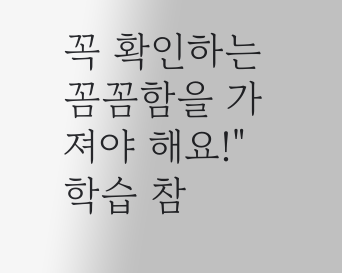꼭 확인하는 꼼꼼함을 가져야 해요!"
학습 참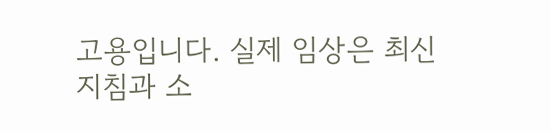고용입니다. 실제 임상은 최신 지침과 소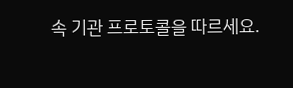속 기관 프로토콜을 따르세요.